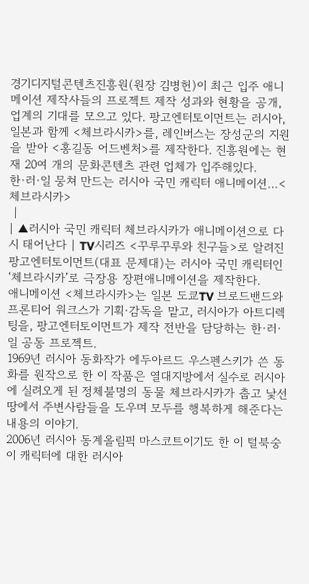경기디지털콘텐츠진흥원(원장 김병헌)이 최근 입주 애니메이션 제작사들의 프로젝트 제작 성과와 현황을 공개, 업계의 기대를 모으고 있다. 팡고엔터토이먼트는 러시아, 일본과 함께 <체브라시카>를, 레인버스는 장성군의 지원을 받아 <홍길동 어드벤처>를 제작한다. 진흥원에는 현재 20여 개의 문화콘텐츠 관련 업체가 입주해있다.
한·러·일 뭉쳐 만드는 러시아 국민 캐릭터 애니메이션…<체브라시카>
 |
| ▲러시아 국민 캐릭터 체브라시카가 애니메이션으로 다시 태어난다 | TV시리즈 <꾸루꾸루와 친구들>로 알려진 팡고엔터토이먼트(대표 문제대)는 러시아 국민 캐릭터인 ‘체브라시카’로 극장용 장편애니메이션을 제작한다.
애니메이션 <체브라시카>는 일본 도쿄TV 브로드밴드와 프론티어 워크스가 기획·감독을 맡고, 러시아가 아트디렉팅을, 팡고엔터토이먼트가 제작 전반을 담당하는 한·러·일 공동 프로젝트.
1969년 러시아 동화작가 에두아르드 우스펜스키가 쓴 동화를 원작으로 한 이 작품은 열대지방에서 실수로 러시아에 실려오게 된 정체불명의 동물 체브라시카가 춥고 낯선 땅에서 주변사람들을 도우며 모두를 행복하게 해준다는 내용의 이야기.
2006년 러시아 동계올림픽 마스코트이기도 한 이 털북숭이 캐릭터에 대한 러시아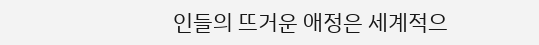인들의 뜨거운 애정은 세계적으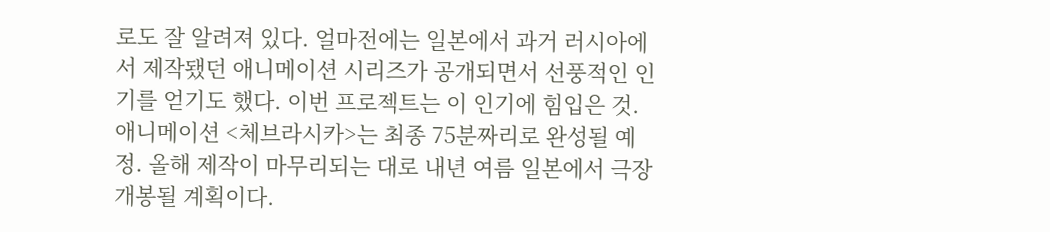로도 잘 알려져 있다. 얼마전에는 일본에서 과거 러시아에서 제작됐던 애니메이션 시리즈가 공개되면서 선풍적인 인기를 얻기도 했다. 이번 프로젝트는 이 인기에 힘입은 것.
애니메이션 <체브라시카>는 최종 75분짜리로 완성될 예정. 올해 제작이 마무리되는 대로 내년 여름 일본에서 극장 개봉될 계획이다.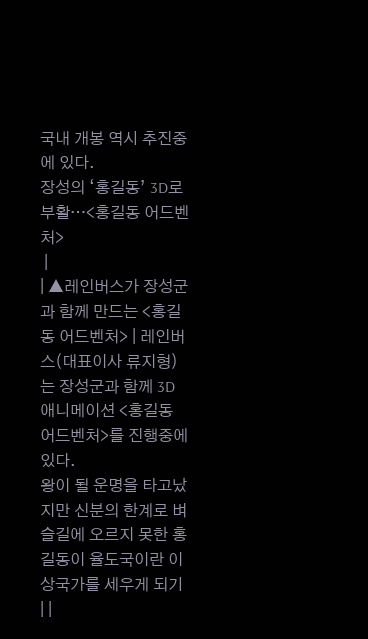국내 개봉 역시 추진중에 있다.
장성의 ‘홍길동’ 3D로 부활…<홍길동 어드벤처>
 |
| ▲레인버스가 장성군과 함께 만드는 <홍길동 어드벤처> | 레인버스(대표이사 류지형)는 장성군과 함께 3D 애니메이션 <홍길동 어드벤처>를 진행중에 있다.
왕이 될 운명을 타고났지만 신분의 한계로 벼슬길에 오르지 못한 홍길동이 율도국이란 이상국가를 세우게 되기 | |